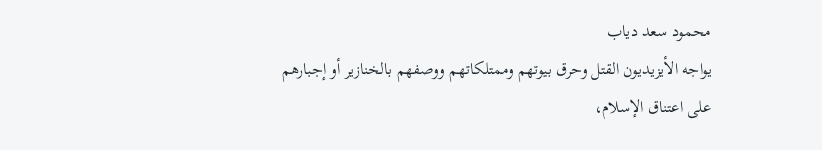محمود سعد دياب
يواجه الأيزيديون القتل وحرق بيوتهم وممتلكاتهم ووصفهم بالخنازير أو إجبارهم على اعتناق الإسلام،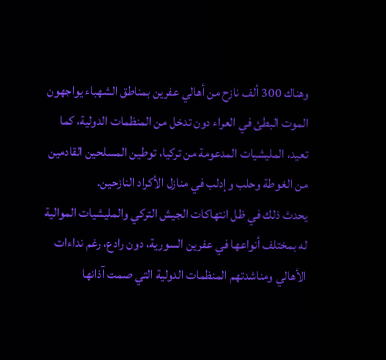وهناك 300 ألف نازح من أهالي عفرين بمناطق الشهباء يواجهون الموت البطئ في العراء دون تدخل من المنظمات الدولية، كما تعيد، المليشيات المدعومة من تركيا، توطين المسلحين القادمين من الغوطة وحلب وإدلب في منازل الأكراد النازحين.
يحدث ذلك في ظل انتهاكات الجيش التركي والمليشيات الموالية له بمختلف أنواعها في عفرين السورية، دون رادع، رغم نداءات الأهالي ومناشدتهم المنظمات الدولية التي صمت آذانها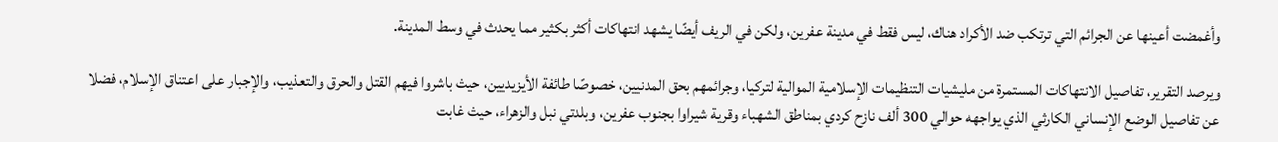وأغمضت أعينها عن الجرائم التي ترتكب ضد الأكراد هناك، ليس فقط في مدينة عفرين، ولكن في الريف أيضًا يشهد انتهاكات أكثر بكثير مما يحدث في وسط المدينة.

ويرصد التقرير، تفاصيل الانتهاكات المستمرة من مليشيات التنظيمات الإسلامية الموالية لتركيا، وجرائمهم بحق المدنيين، خصوصًا طائفة الأيزيديين، حيث باشروا فيهم القتل والحرق والتعذيب، والإجبار على اعتناق الإسلام، فضلا عن تفاصيل الوضع الإنساني الكارثي الذي يواجهه حوالي 300 ألف نازح كردي بمناطق الشهباء وقرية شيراوا بجنوب عفرين، وبلدتي نبل والزهراء، حيث غابت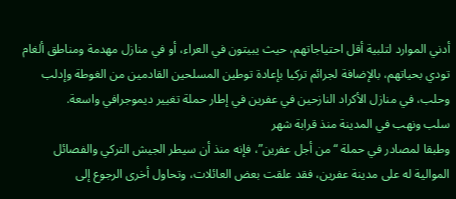أدني الموارد لتلبية أقل احتياجاتهم، حيث يبيتون في العراء، أو في منازل مهدمة ومناطق ألغام تودي بحياتهم، بالإضافة لجرائم تركيا بإعادة توطين المسلحين القادمين من الغوطة وإدلب وحلب، في منازل الأكراد النازحين في عفرين في إطار حملة تغيير ديموجرافي واسعة.
سلب ونهب في المدينة منذ قرابة شهر
وطبقا لمصادر في حملة “من أجل عفرين”، فإنه منذ أن سيطر الجيش التركي والفصائل الموالية له على مدينة عفرين، فقد علقت بعض العائلات، وتحاول أخرى الرجوع إلى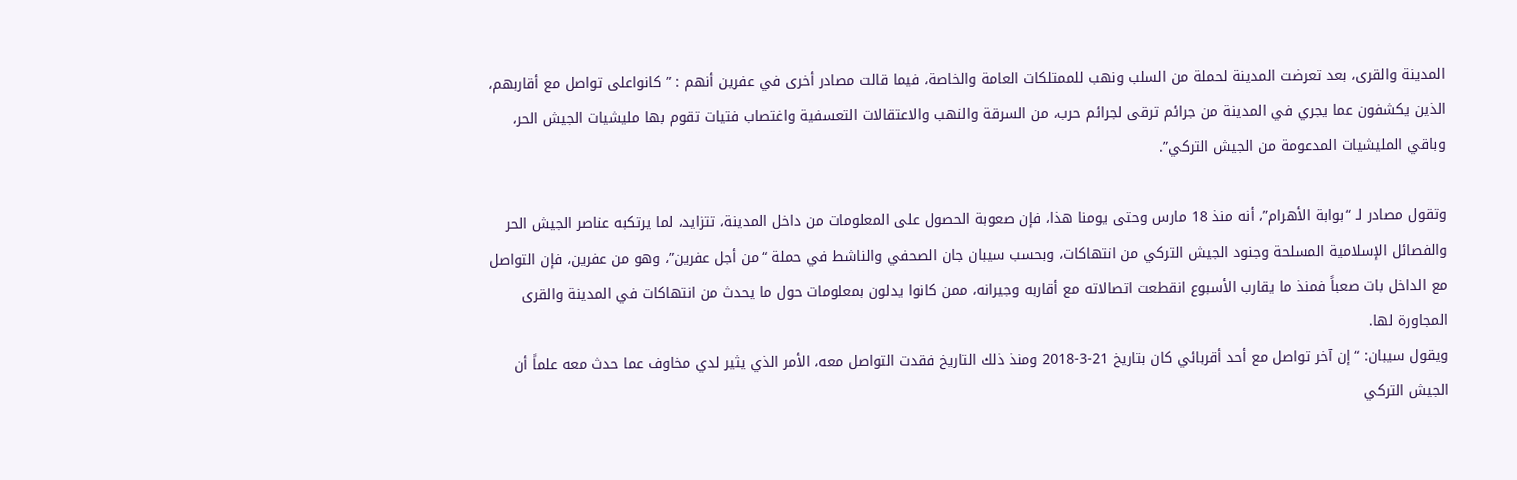المدينة والقرى، بعد تعرضت المدينة لحملة من السلب ونهب للممتلكات العامة والخاصة، فيما قالت مصادر أخرى في عفرين أنهم : ” كانواعلى تواصل مع أقاربهم، الذين يكشفون عما يجري في المدينة من جرائم ترقى لجرائم حرب، من السرقة والنهب والاعتقالات التعسفية واغتصاب فتيات تقوم بها مليشيات الجيش الحر، وباقي المليشيات المدعومة من الجيش التركي”.

وتقول مصادر لـ “بوابة الأهرام”، أنه منذ 18 مارس وحتى يومنا هذا، فإن صعوبة الحصول على المعلومات من داخل المدينة، تتزايد، لما يرتكبه عناصر الجيش الحر والفصائل الإسلامية المسلحة وجنود الجيش التركي من انتهاكات، وبحسب سيبان جان الصحفي والناشط في حملة “من أجل عفرين”، وهو من عفرين، فإن التواصل مع الداخل بات صعباً فمنذ ما يقارب الأسبوع انقطعت اتصالاته مع أقاربه وجيرانه، ممن كانوا يدلون بمعلومات حول ما يحدث من انتهاكات في المدينة والقرى المجاورة لها.
ويقول سيبان: “إن آخر تواصل مع أحد أقربائي كان بتاريخ 21-3-2018 ومنذ ذلك التاريخ فقدت التواصل معه، الأمر الذي يثير لدي مخاوف عما حدث معه علماً أن الجيش التركي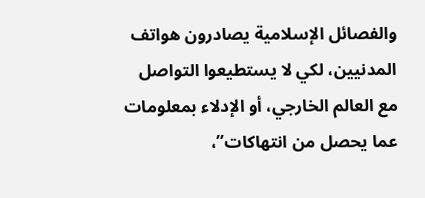والفصائل الإسلامية يصادرون هواتف المدنيين، لكي لا يستطيعوا التواصل مع العالم الخارجي، أو الإدلاء بمعلومات عما يحصل من انتهاكات”،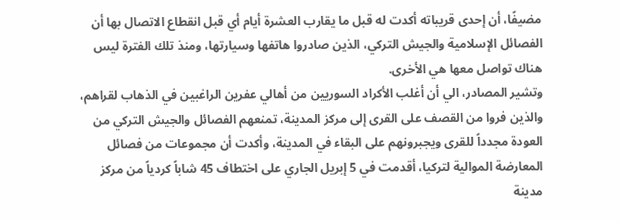مضيفًا، أن إحدى قريباته أكدت له قبل ما يقارب العشرة أيام أي قبل انقطاع الاتصال بها أن الفصائل الإسلامية والجيش التركي، الذين صادروا هاتفها وسيارتها، ومنذ تلك الفترة ليس هناك تواصل معها هي الأخرى.
وتشير المصادر، الي أن أغلب الأكراد السوريين من أهالي عفرين الراغبين في الذهاب لقراهم، والذين فروا من القصف على القرى إلى مركز المدينة، تمنعهم الفصائل والجيش التركي من العودة مجدداً للقرى ويجبرونهم على البقاء في المدينة، وأكدت أن مجموعات من فصائل المعارضة الموالية لتركيا، أقدمت في 5 إبريل الجاري على اختطاف 45 شاباً كردياً من مركز مدينة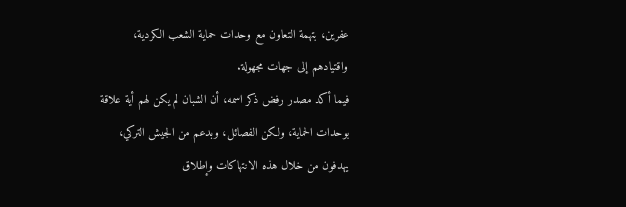عفرين، بتهمة التعاون مع وحدات حماية الشعب الكردية، واقتيادهم إلى جهات مجهولة.
فيما أكد مصدر رفض ذكر اسمه، أن الشبان لم يكن لهم أية علاقة بوحدات الحماية، ولكن الفصائل، وبدعم من الجيش التركي، يهدفون من خلال هذه الانتهاكات وإطلاق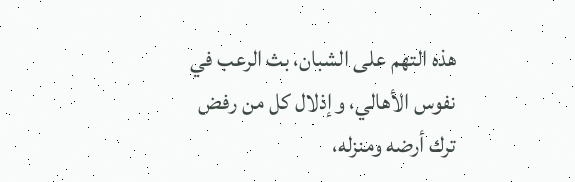هذه التهم على الشبان، بث الرعب في نفوس الأهالي، وإذلال كل من رفض ترك أرضه ومنزله،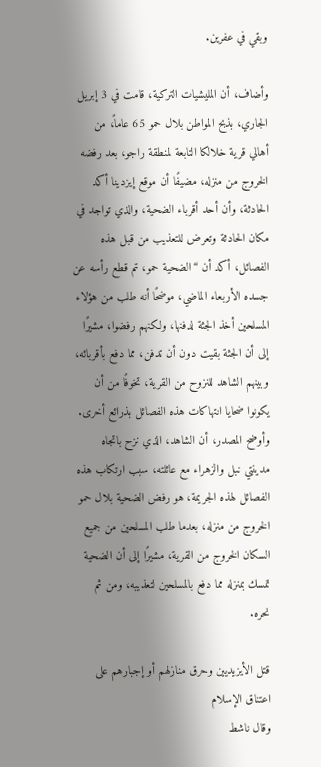وبقي في عفرين.

وأضاف، أن المليشيات التركية، قامت في 3 إبريل الجاري، بذبح المواطن بلال حمو 65 عاماً، من أهالي قرية خلالكا التابعة لمنطقة راجو، بعد رفضه الخروج من منزله، مضيفًا أن موقع إيزدينا أكد الحادثة، وأن أحد أقرباء الضحية، والذي تواجد في مكان الحادثة وتعرض للتعذيب من قبل هذه الفصائل، أكد أن “الضحية حمو، تم قطع رأسه عن جسده الأربعاء الماضي، موضحًا أنه طلب من هؤلاء المسلحين أخذ الجثة لدفنها، ولكنهم رفضوا، مشيرًا إلى أن الجثة بقيت دون أن تدفن، مما دفع بأقربائه، وبينهم الشاهد للنزوح من القرية، تخوفًا من أن يكونوا ضحايا انتهاكات هذه الفصائل بذرائع أخرى.
وأوضح المصدر، أن الشاهد، الذي نزح باتجاه مدينتي نبل والزهراء مع عائلته، سبب ارتكاب هذه الفصائل لهذه الجريمة، هو رفض الضحية بلال حمو الخروج من منزله، بعدما طلب المسلحين من جميع السكان الخروج من القرية، مشيرًا إلى أن الضحية تمسك بمنزله مما دفع بالمسلحين لتعذيبه، ومن ثم نحره.

قتل الأيزيديين وحرق منازلهم أو إجبارهم على اعتناق الإسلام
وقال ناشط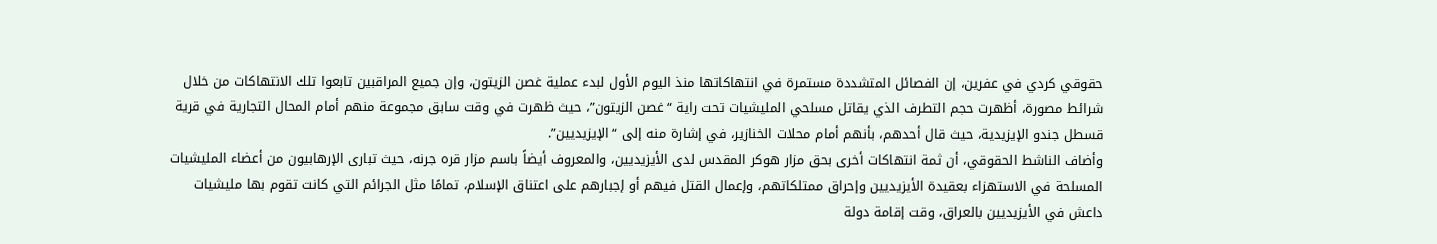حقوقي كردي في عفرين، إن الفصائل المتشددة مستمرة في انتهاكاتها منذ اليوم الأول لبدء عملية غصن الزيتون، وإن جميع المراقبين تابعوا تلك الانتهاكات من خلال شرائط مصورة، أظهرت حجم التطرف الذي يقاتل مسلحي المليشيات تحت راية “غصن الزيتون”، حيث ظهرت في وقت سابق مجموعة منهم أمام المحال التجارية في قرية قسطل جندو الإيزيدية، حيث قال أحدهم، بأنهم أمام محلات الخنازير، في إشارة منه إلى “الإيزيديين”.
وأضاف الناشط الحقوقي، أن ثمة انتهاكات أخرى بحق مزار هوكر المقدس لدى الأيزيديين، والمعروف أيضاً باسم مزار قره جرنه، حيث تبارى الإرهابيون من أعضاء المليشيات المسلحة في الاستهزاء بعقيدة الأيزيديين وإحراق ممتلكاتهم، وإعمال القتل فيهم أو إجبارهم على اعتناق الإسلام، تمامًا مثل الجرائم التي كانت تقوم بها مليشيات داعش في الأيزيديين بالعراق، وقت إقامة دولة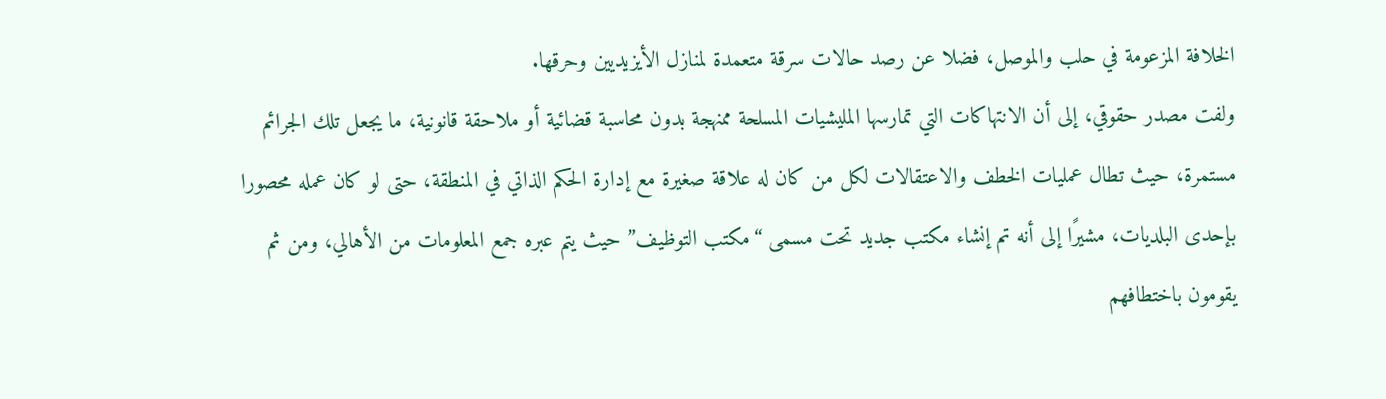الخلافة المزعومة في حلب والموصل، فضلا عن رصد حالات سرقة متعمدة لمنازل الأيزيديين وحرقها.
ولفت مصدر حقوقي، إلى أن الانتهاكات التي تمارسها المليشيات المسلحة ممنهجة بدون محاسبة قضائية أو ملاحقة قانونية، ما يجعل تلك الجرائم مستمرة، حيث تطال عمليات الخطف والاعتقالات لكل من كان له علاقة صغيرة مع إدارة الحكم الذاتي في المنطقة، حتى لو كان عمله محصورا بإحدى البلديات، مشيرًا إلى أنه تم إنشاء مكتب جديد تحت مسمى “مكتب التوظيف” حيث يتم عبره جمع المعلومات من الأهالي، ومن ثم يقومون باختطافهم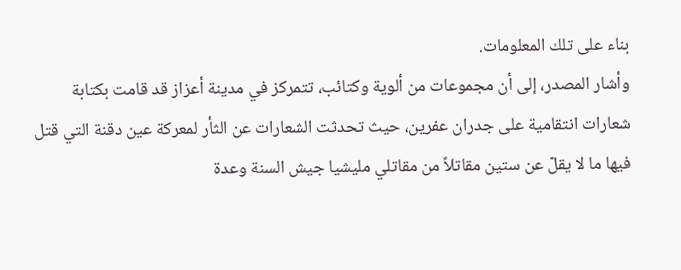بناء على تلك المعلومات.
وأشار المصدر، إلى أن مجموعات من ألوية وكتائب، تتمركز في مدينة أعزاز قد قامت بكتابة شعارات انتقامية على جدران عفرين، حيث تحدثت الشعارات عن الثأر لمعركة عين دقنة التي قتل فيها ما لا يقلّ عن ستين مقاتلاً من مقاتلي مليشيا جيش السنة وعدة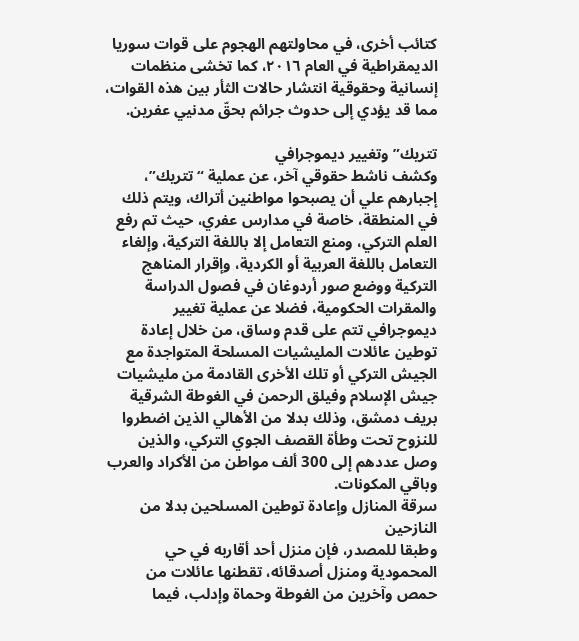كتائب أخرى، في محاولتهم الهجوم على قوات سوريا الديمقراطية في العام ٢٠١٦، كما تخشى منظمات إنسانية وحقوقية انتشار حالات الثأر بين هذه القوات، مما قد يؤدي إلى حدوث جرائم بحقّ مدنيي عفرين.

تتريك” وتغيير ديموجرافي
وكشف ناشط حقوقي آخر، عن عملية “تتريك”، إجبارهم علي أن يصبحوا مواطنين أتراك، ويتم ذلك في المنطقة، خاصة في مدارس عفري، حيث تم رفع العلم التركي، ومنع التعامل إلا باللغة التركية، وإلغاء التعامل باللغة العربية أو الكردية، وإقرار المناهج التركية ووضع صور أردوغان في فصول الدراسة والمقرات الحكومية، فضلا عن عملية تغيير ديموجرافي تتم على قدم وساق، من خلال إعادة توطين عائلات المليشيات المسلحة المتواجدة مع الجيش التركي أو تلك الأخرى القادمة من مليشيات جيش الإسلام وفيلق الرحمن في الغوطة الشرقية بريف دمشق، وذلك بدلا من الأهالي الذين اضطروا للنزوح تحت وطأة القصف الجوي التركي، والذين وصل عددهم إلى 300 ألف مواطن من الأكراد والعرب وباقي المكونات.
سرقة المنازل وإعادة توطين المسلحين بدلا من النازحين
وطبقا للمصدر، فإن منزل أحد أقاربه في حي المحمودية ومنزل أصدقائه، تقطنها عائلات من حمص وآخرين من الغوطة وحماة وإدلب، فيما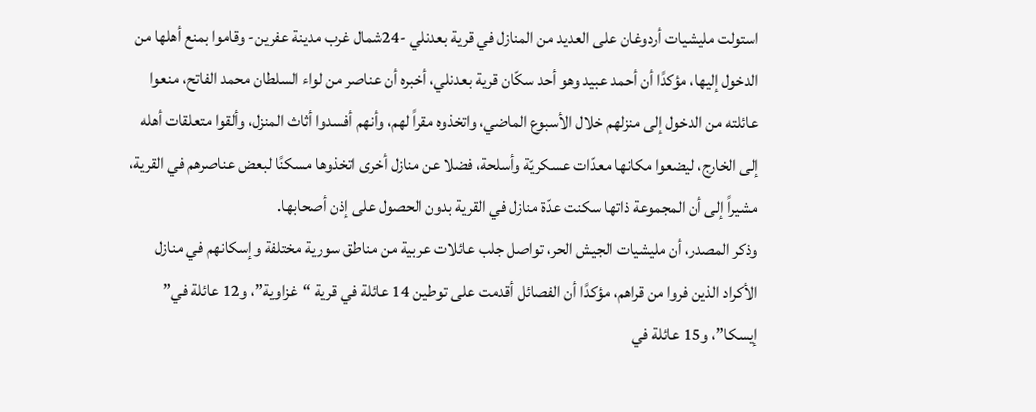استولت مليشيات أردوغان على العديد من المنازل في قرية بعدنلي -24شمال غرب مدينة عفرين- وقاموا بمنع أهلها من الدخول إليها، مؤكدًا أن أحمد عبيد وهو أحد سكّان قرية بعدنلي، أخبره أن عناصر من لواء السلطان محمد الفاتح، منعوا عائلته من الدخول إلى منزلهم خلال الأسبوع الماضي، واتخذوه مقراً لهم، وأنهم أفسدوا أثاث المنزل، وألقوا متعلقات أهله إلى الخارج، ليضعوا مكانها معدّات عسكريّة وأسلحة، فضلا عن منازل أخرى اتخذوها مسكنًا لبعض عناصرهم في القرية، مشيراً إلى أن المجموعة ذاتها سكنت عدّة منازل في القرية بدون الحصول على إذن أصحابها.
وذكر المصدر، أن مليشيات الجيش الحر، تواصل جلب عائلات عربية من مناطق سورية مختلفة وإسكانهم في منازل الأكراد الذين فروا من قراهم، مؤكدًا أن الفصائل أقدمت على توطين 14 عائلة في قرية “غزاوية”، و12 عائلة في” إيسكا”، و15 عائلة في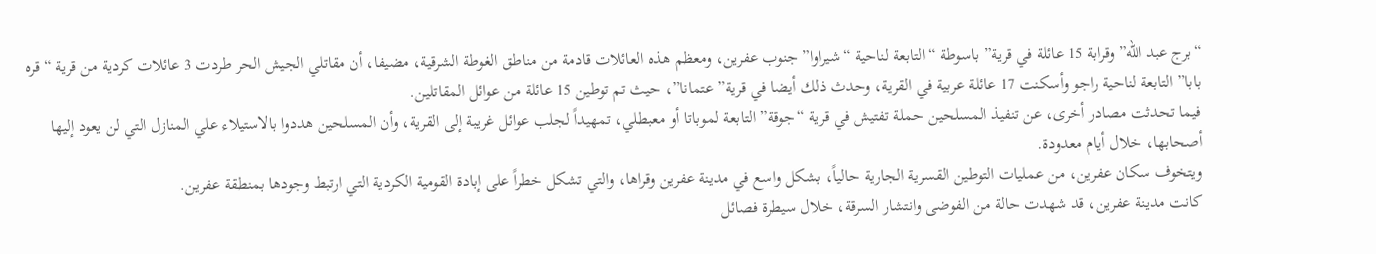“برج عبد الله” وقرابة 15 عائلة في قرية” باسوطة “التابعة لناحية “شيراوا” جنوب عفرين، ومعظم هذه العائلات قادمة من مناطق الغوطة الشرقية، مضيفا، أن مقاتلي الجيش الحر طردت 3 عائلات كردية من قرية “قره بابا” التابعة لناحية راجو وأسكنت 17 عائلة عربية في القرية، وحدث ذلك أيضا في قرية” عتمانا”، حيث تم توطين 15 عائلة من عوائل المقاتلين.
فيما تحدثت مصادر أخرى، عن تنفيذ المسلحين حملة تفتيش في قرية “جوقة” التابعة لموباتا أو معبطلي، تمهيداً لجلب عوائل غريبة إلى القرية، وأن المسلحين هددوا بالاستيلاء علي المنازل التي لن يعود إليها أصحابها، خلال أيام معدودة.
ويتخوف سكان عفرين، من عمليات التوطين القسرية الجارية حالياً، بشكل واسع في مدينة عفرين وقراها، والتي تشكل خطراً على إبادة القومية الكردية التي ارتبط وجودها بمنطقة عفرين.
كانت مدينة عفرين، قد شهدت حالة من الفوضى وانتشار السرقة، خلال سيطرة فصائل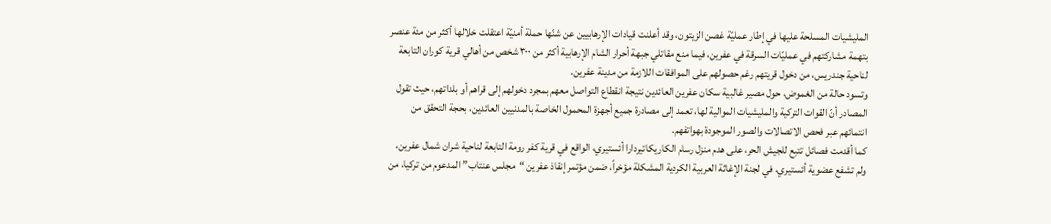المليشيات المسلحة عليها في إطار عمليّة غصن الزيتون، وقد أعلنت قيادات الإرهابيين عن شنّها حملة أمنيّة اعتقلت خلالها أكثر من مئة عنصر بتهمة مشاركتهم في عمليّات السرقة في عفرين، فيما منع مقاتلي جبهة أحرار الشام الإرهابية أكثر من ٣٠٠ شخص من أهالي قرية كوران التابعة لناحية جندريس، من دخول قريتهم رغم حصولهم على الموافقات اللازمة من مدينة عفرين.
وتسود حالة من الغموض، حول مصير غالبية سكان عفرين العائدين نتيجة انقطاع التواصل معهم بمجرد دخولهم إلى قراهم أو بلداتهم، حيث تقول المصادر أنّ القوات التركية والمليشيات الموالية لها، تعمد إلى مصادرة جميع أجهزة المحمول الخاصة بالمدنيين العائدين، بحجة التحقق من انتمائهم عبر فحص الاتصالات والصور الموجودة بهواتفهم.
كما أقدمت فصائل تتبع للجيش الحر، على هدم منزل رسام الكاريكاتيردارا أئستيري، الواقع في قرية كفر رومة التابعة لناحية شران شمال عفرين، ولم تشفع عضوية أئستيري، في لجنة الإغاثة العربية الكردية المشكلة مؤخراً، ضمن مؤتمر إنقاذ عفرين “مجلس عنتاب” المدعوم من تركيا، من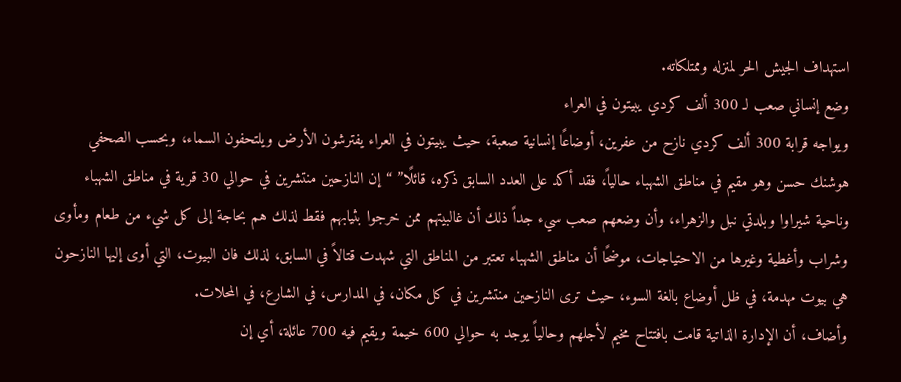استهداف الجيش الحر لمنزله وممتلكاته.
وضع إنساني صعب لـ 300 ألف كردي يبيتون في العراء
ويواجه قرابة 300 ألف كردي نازح من عفرين، أوضاعًا إنسانية صعبة، حيث يبيتون في العراء يفترشون الأرض ويلتحفون السماء، وبحسب الصحفي هوشنك حسن وهو مقيم في مناطق الشهباء حالياً، فقد أكد على العدد السابق ذكره، قائلًا” “إن النازحين منتشرين في حوالي 30 قرية في مناطق الشهباء وناحية شيراوا وبلدتي نبل والزهراء، وأن وضعهم صعب سيء جداً ذلك أن غالبيتهم ممن خرجوا بثيابهم فقط لذلك هم بحاجة إلى كل شيء من طعام ومأوى وشراب وأغطية وغيرها من الاحتياجات، موضحًا أن مناطق الشهباء تعتبر من المناطق التي شهدت قتالاً في السابق، لذلك فان البيوت، التي أوى إليها النازحون هي بيوت مهدمة، في ظل أوضاع بالغة السوء، حيث ترى النازحين منتشرين في كل مكان، في المدارس، في الشارع، في المحلات.
وأضاف، أن الإدارة الذاتية قامت بافتتاح مخيم لأجلهم وحالياً يوجد به حوالي 600 خيمة ويقيم فيه 700 عائلة، أي إن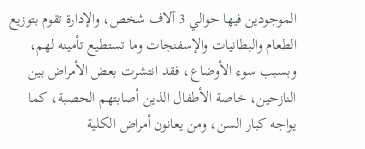الموجودين فيها حوالي 3 آلاف شخص، والإدارة تقوم بتوزيع الطعام والبطانيات والإسفنجات وما تستطيع تأمينه لهم، وبسبب سوء الأوضاع، فقد انتشرت بعض الأمراض بين النازحين، خاصة الأطفال الذين أصابتهم الحصبة، كما يواجه كبار السن، ومن يعانون أمراض الكلية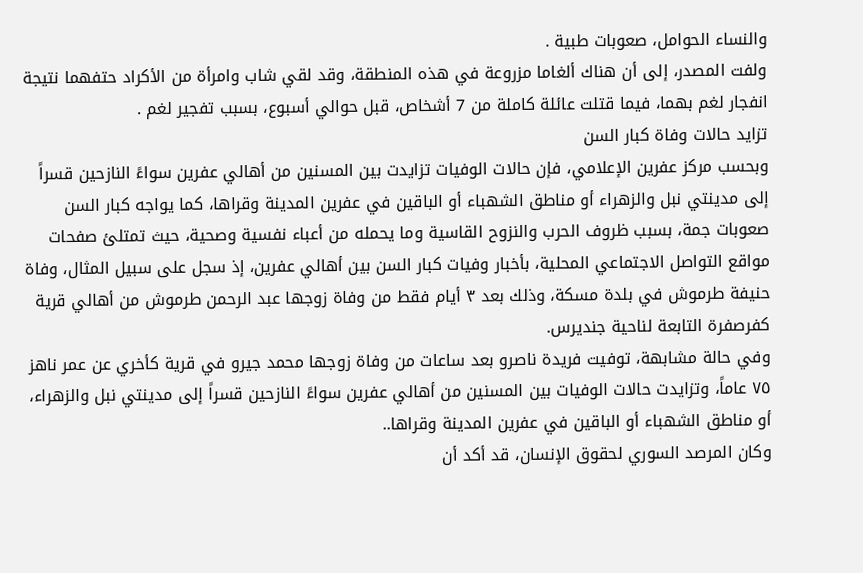والنساء الحوامل، صعوبات طبية .
ولفت المصدر، إلى أن هناك ألغاما مزروعة في هذه المنطقة، وقد لقي شاب وامرأة من الأكراد حتفهما نتيجة انفجار لغم بهما، فيما قتلت عائلة كاملة من 7 أشخاص، قبل حوالي أسبوع، بسبب تفجير لغم .
تزايد حالات وفاة كبار السن
وبحسب مركز عفرين الإعلامي، فإن حالات الوفيات تزايدت بين المسنين من أهالي عفرين سواءً النازحين قسراً إلى مدينتي نبل والزهراء أو مناطق الشهباء أو الباقين في عفرين المدينة وقراها، كما يواجه كبار السن صعوبات جمة، بسبب ظروف الحرب والنزوح القاسية وما يحمله من أعباء نفسية وصحية، حيث تمتلئ صفحات مواقع التواصل الاجتماعي المحلية، بأخبار وفيات كبار السن بين أهالي عفرين، إذ سجل على سبيل المثال، وفاة حنيفة طرموش في بلدة مسكة، وذلك بعد ٣ أيام فقط من وفاة زوجها عبد الرحمن طرموش من أهالي قرية كفرصفرة التابعة لناحية جنديرس.
وفي حالة مشابهة، توفيت فريدة ناصرو بعد ساعات من وفاة زوجها محمد جيرو في قرية كأخري عن عمر ناهز ٧٥ عاماً، وتزايدت حالات الوفيات بين المسنين من أهالي عفرين سواءً النازحين قسراً إلى مدينتي نبل والزهراء، أو مناطق الشهباء أو الباقين في عفرين المدينة وقراها..
وكان المرصد السوري لحقوق الإنسان، قد أكد أن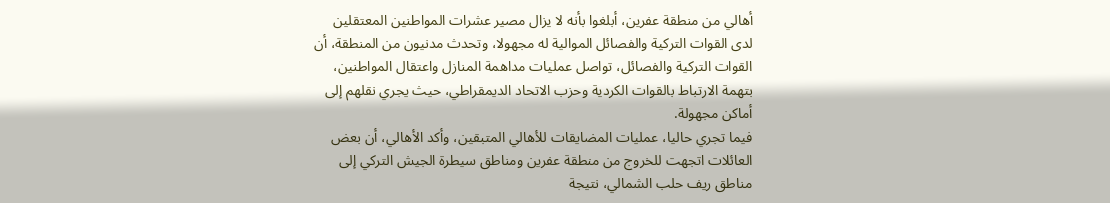أهالي من منطقة عفرين، أبلغوا بأنه لا يزال مصير عشرات المواطنين المعتقلين لدى القوات التركية والفصائل الموالية له مجهولا، وتحدث مدنيون من المنطقة، أن القوات التركية والفصائل، تواصل عمليات مداهمة المنازل واعتقال المواطنين، بتهمة الارتباط بالقوات الكردية وحزب الاتحاد الديمقراطي، حيث يجري نقلهم إلى أماكن مجهولة.
فيما تجري حاليا، عمليات المضايقات للأهالي المتبقين، وأكد الأهالي، أن بعض العائلات اتجهت للخروج من منطقة عفرين ومناطق سيطرة الجيش التركي إلى مناطق ريف حلب الشمالي، نتيجة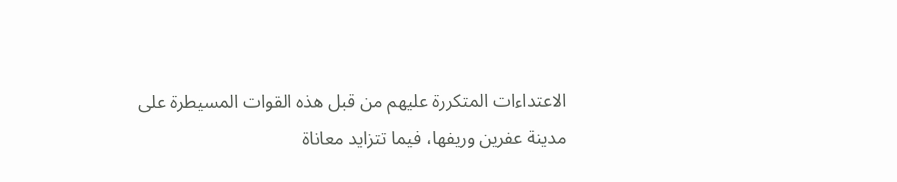الاعتداءات المتكررة عليهم من قبل هذه القوات المسيطرة على مدينة عفرين وريفها، فيما تتزايد معاناة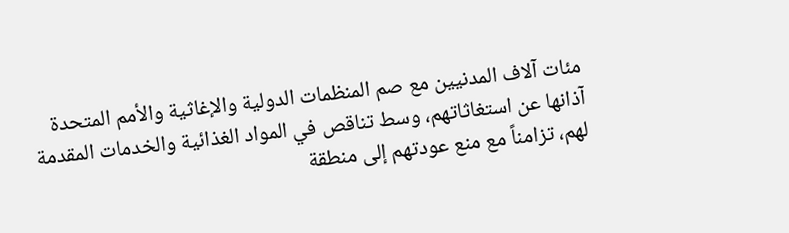مئات آلاف المدنيين مع صم المنظمات الدولية والإغاثية والأمم المتحدة آذانها عن استغاثاتهم، وسط تناقص في المواد الغذائية والخدمات المقدمة لهم، تزامناً مع منع عودتهم إلى منطقة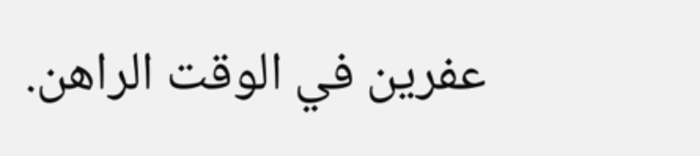عفرين في الوقت الراهن.